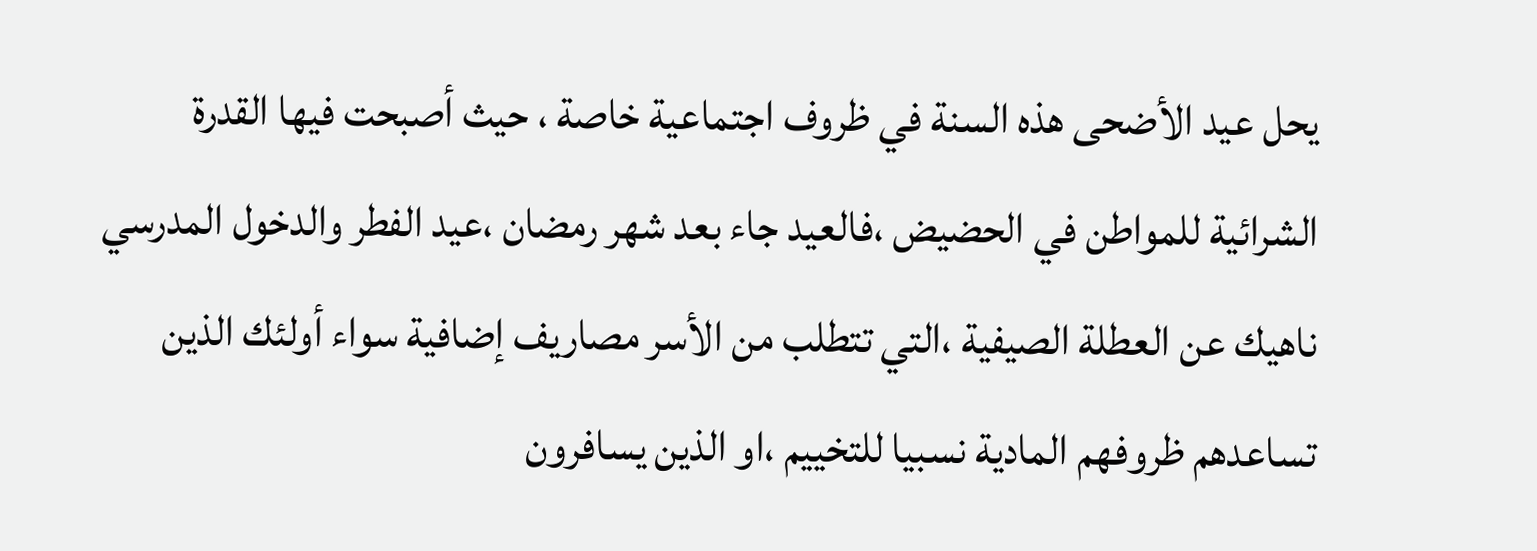يحل عيد الأضحى هذه السنة في ظروف اجتماعية خاصة ، حيث أصبحت فيها القدرة الشرائية للمواطن في الحضيض ،فالعيد جاء بعد شهر رمضان ،عيد الفطر والدخول المدرسي ناهيك عن العطلة الصيفية ،التي تتطلب من الأسر مصاريف إضافية سواء أولئك الذين تساعدهم ظروفهم المادية نسبيا للتخييم ،او الذين يسافرون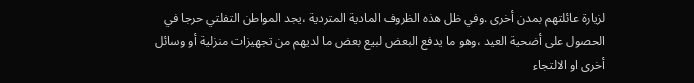لزيارة عائلتهم بمدن أخرى .وفي ظل هذه الظروف المادية المتردية ،يجد المواطن التفلتي حرجا في الحصول على أضحية العيد ،وهو ما يدفع البعض لبيع بعض ما لديهم من تجهيزات منزلية أو وسائل أخرى او الالتجاء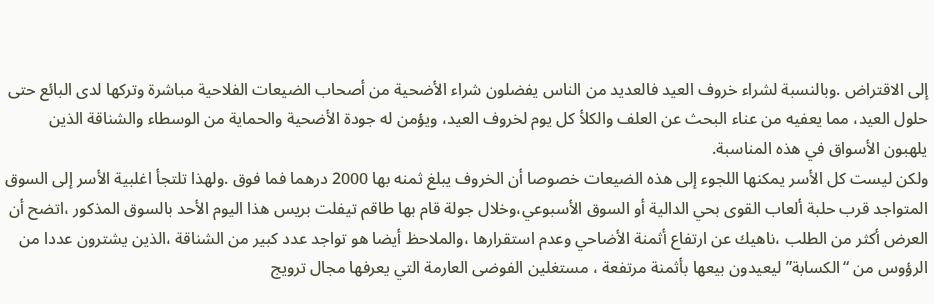إلى الاقتراض .وبالنسبة لشراء خروف العيد فالعديد من الناس يفضلون شراء الأضحية من أصحاب الضيعات الفلاحية مباشرة وتركها لدى البائع حتى حلول العيد، مما يعفيه من عناء البحث عن العلف والكلأ كل يوم لخروف العيد، ويؤمن له جودة الأضحية والحماية من الوسطاء والشناقة الذين يلهبون الأسواق في هذه المناسبة.
ولكن ليست كل الأسر يمكنها اللجوء إلى هذه الضيعات خصوصا أن الخروف يبلغ ثمنه بها 2000 درهما فما فوق .ولهذا تلتجأ اغلبية الأسر إلى السوق المتواجد قرب حلبة ألعاب القوى بحي الدالية أو السوق الأسبوعي،وخلال جولة قام بها طاقم تيفلت بريس هذا اليوم الأحد بالسوق المذكور ،اتضح أن العرض أكثر من الطلب ،ناهيك عن ارتفاع أثمنة الأضاحي وعدم استقرارها ،والملاحظ أيضا هو تواجد عدد كبير من الشناقة ،الذين يشترون عددا من الرؤوس من “الكسابة” ليعيدون بيعها بأثمنة مرتفعة ، مستغلين الفوضى العارمة التي يعرفها مجال ترويج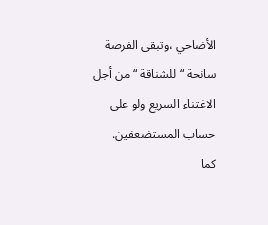الأضاحي ،وتبقى الفرصة سانحة “للشناقة “من أجل الاغتناء السريع ولو على حساب المستضعفين.
كما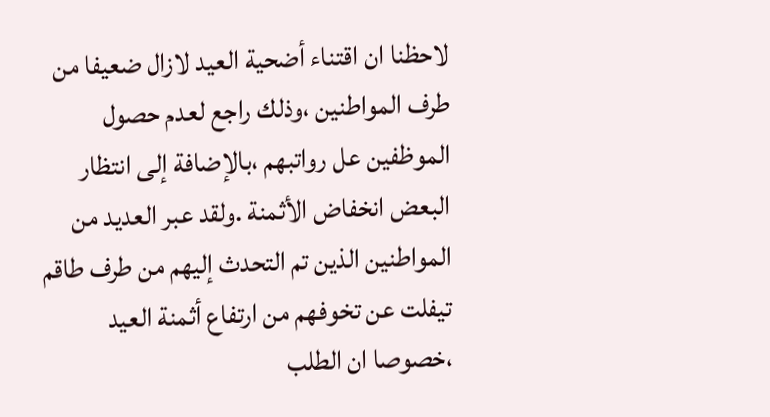لاحظنا ان اقتناء أضحية العيد لازال ضعيفا من طرف المواطنين ،وذلك راجع لعدم حصول الموظفين عل رواتبهم ،بالإضافة إلى انتظار البعض انخفاض الأثمنة .ولقد عبر العديد من المواطنين الذين تم التحدث إليهم من طرف طاقم تيفلت عن تخوفهم من ارتفاع أثمنة العيد ،خصوصا ان الطلب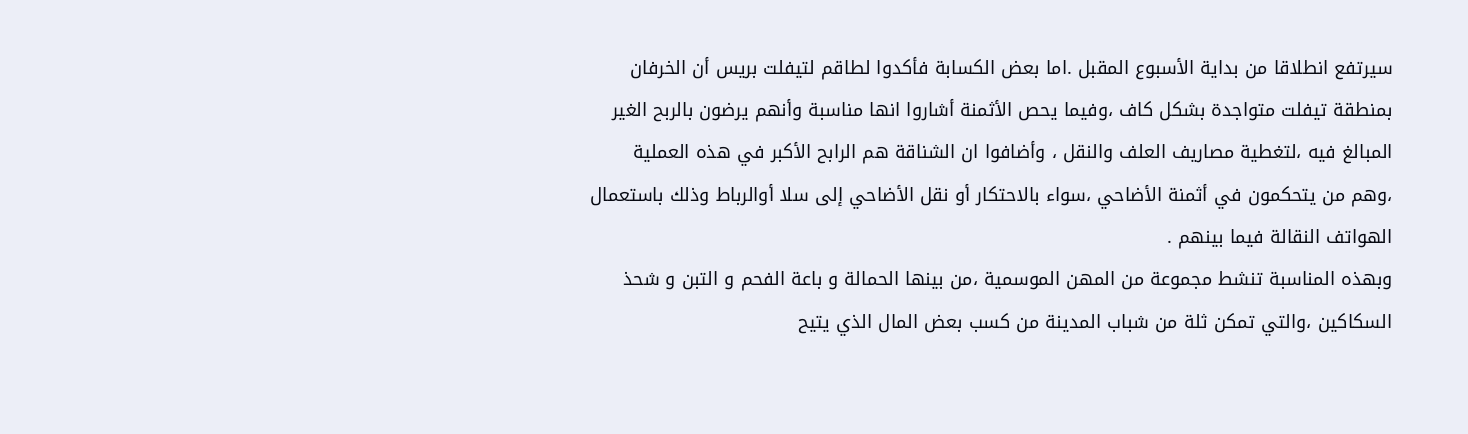سيرتفع انطلاقا من بداية الأسبوع المقبل .اما بعض الكسابة فأكدوا لطاقم لتيفلت بريس أن الخرفان بمنطقة تيفلت متواجدة بشكل كاف ،وفيما يحص الأثمنة أشاروا انها مناسبة وأنهم يرضون بالربح الغير المبالغ فيه ،لتغطية مصاريف العلف والنقل ، وأضافوا ان الشناقة هم الرابح الأكبر في هذه العملية ،وهم من يتحكمون في أثمنة الأضاحي ،سواء بالاحتكار أو نقل الأضاحي إلى سلا أوالرباط وذلك باستعمال الهواتف النقالة فيما بينهم .
وبهذه المناسبة تنشط مجموعة من المهن الموسمية ،من بينها الحمالة و باعة الفحم و التبن و شحذ السكاكين ،والتي تمكن ثلة من شباب المدينة من كسب بعض المال الذي يتيح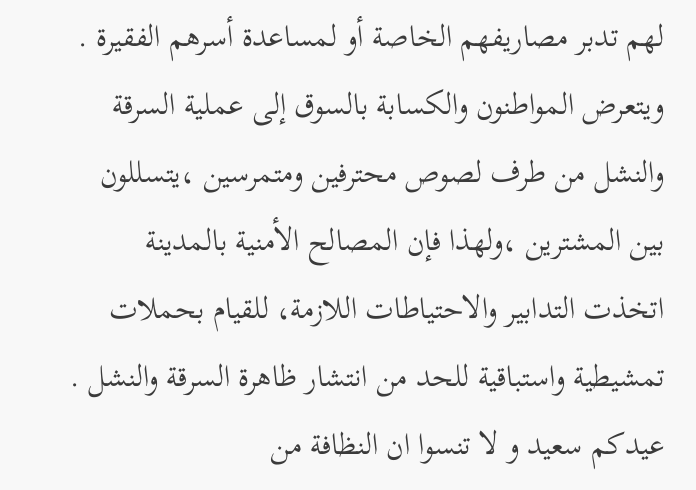لهم تدبر مصاريفهم الخاصة أو لمساعدة أسرهم الفقيرة .
ويتعرض المواطنون والكسابة بالسوق إلى عملية السرقة والنشل من طرف لصوص محترفين ومتمرسين ،يتسللون بين المشترين ،ولهذا فإن المصالح الأمنية بالمدينة اتخذت التدابير والاحتياطات اللازمة، للقيام بحملات تمشيطية واستباقية للحد من انتشار ظاهرة السرقة والنشل .
عيدكم سعيد و لا تنسوا ان النظافة من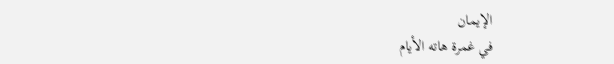الإيمان
في غمرة هاته الأيام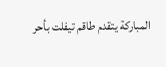المباركة يتقدم طاقم تيفلت بأحر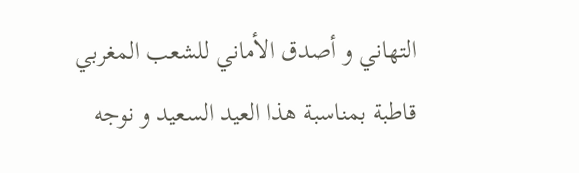التهاني و أصدق الأماني للشعب المغربي قاطبة بمناسبة هذا العيد السعيد و نوجه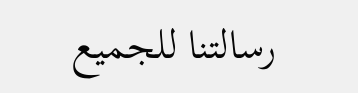رسالتنا للجميع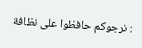: نرجوكم حافظوا على نظافة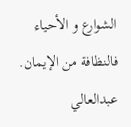الشوارع و الأحياء فالنظافة من الإيمان.
عبدالعالي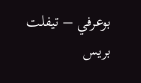بوعرفي – تيفلت بريس